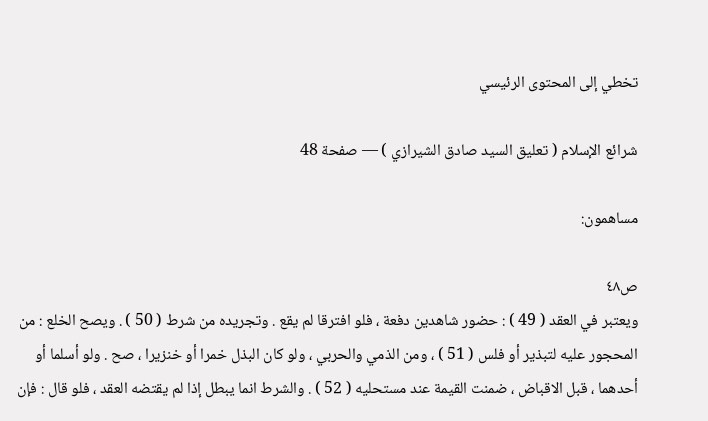تخطي إلى المحتوى الرئيسي

شرائع الإسلام ( تعليق السيد صادق الشيرازي ) — صفحة 48

مساهمون:

ص٤٨
ويعتبر في العقد ( 49 ) : حضور شاهدين دفعة ، فلو افترقا لم يقع . وتجريده من شرط ( 50 ) . ويصح الخلع : من المحجور عليه لتبذير أو فلس ( 51 ) ، ومن الذمي والحربي ، ولو كان البذل خمرا أو خنزيرا ، صح . ولو أسلما أو أحدهما ، قبل الاقباض ، ضمنت القيمة عند مستحليه ( 52 ) . والشرط انما يبطل إذا لم يقتضه العقد ، فلو قال : فإن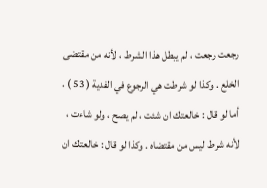رجعت رجعت ، لم يبطل هذا الشرط ، لأنه من مقتضى الخلع . وكذا لو شرطت هي الرجوع في الفدية ( 53 ) . أما لو قال : خالعتك ان شئت ، لم يصح ، ولو شاءت ، لأنه شرط ليس من مقتضاه . وكذا لو قال : خالعتك ان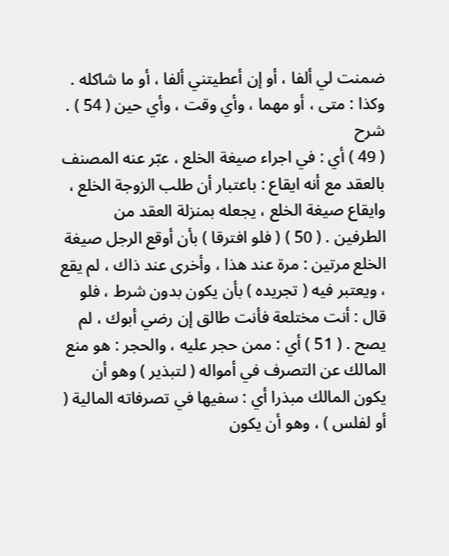ضمنت لي ألفا ، أو إن أعطيتني ألفا ، أو ما شاكله . وكذا : متى ، أو مهما ، وأي وقت ، وأي حين ( 54 ) .
شرح
( 49 ) أي : في اجراء صيغة الخلع ، عبّر عنه المصنف بالعقد مع أنه ايقاع : باعتبار أن طلب الزوجة الخلع ، وايقاع صيغة الخلع ، يجعله بمنزلة العقد من الطرفين . ( 50 ) ( فلو افترقا ) بأن أوقع الرجل صيغة الخلع مرتين : مرة عند هذا ، وأخرى عند ذاك ، لم يقع ، ويعتبر فيه ( تجريده ) بأن يكون بدون شرط ، فلو قال : أنت مختلعة فأنت طالق إن رضي أبوك ، لم يصح . ( 51 ) أي : ممن حجر عليه ، والحجر : هو منع المالك عن التصرف في أمواله ( لتبذير ) وهو أن يكون المالك مبذرا أي : سفيها في تصرفاته المالية ( أو لفلس ) ، وهو أن يكون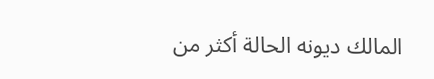المالك ديونه الحالة أكثر من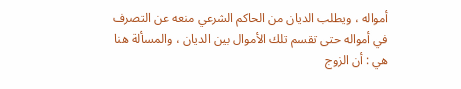أمواله ، ويطلب الديان من الحاكم الشرعي منعه عن التصرف في أمواله حتى تقسم تلك الأموال بين الديان ، والمسألة هنا هي : أن الزوج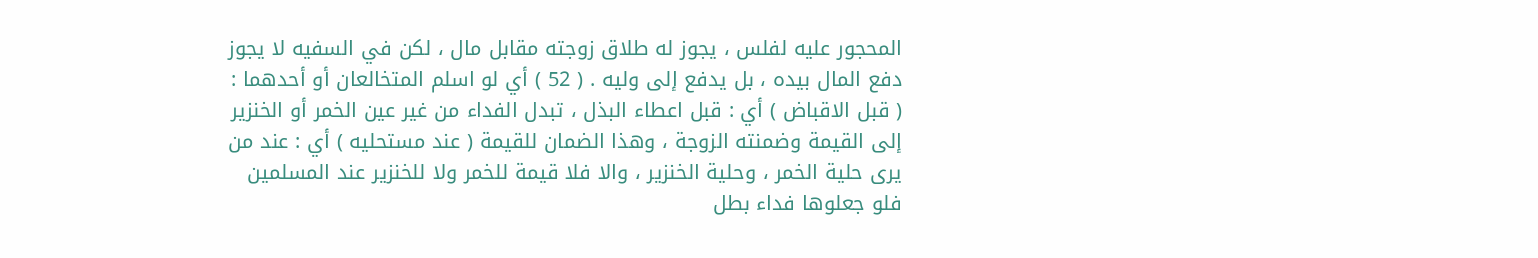المحجور عليه لفلس ، يجوز له طلاق زوجته مقابل مال ، لكن في السفيه لا يجوز دفع المال بيده ، بل يدفع إلى وليه . ( 52 ) أي لو اسلم المتخالعان أو أحدهما : ( قبل الاقباض ) أي : قبل اعطاء البذل ، تبدل الفداء من غير عين الخمر أو الخنزير إلى القيمة وضمنته الزوجة ، وهذا الضمان للقيمة ( عند مستحليه ) أي : عند من يرى حلية الخمر ، وحلية الخنزير ، والا فلا قيمة للخمر ولا للخنزير عند المسلمين فلو جعلوها فداء بطل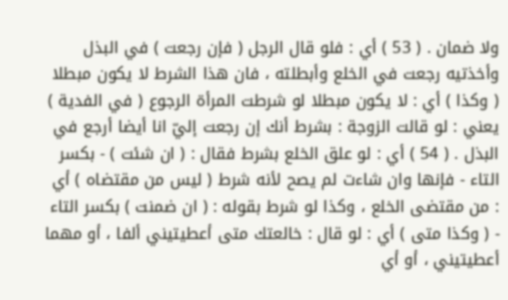ولا ضمان . ( 53 ) أي : فلو قال الرجل ( فإن رجعت ) في البذل وأخذتيه رجعت في الخلع وأبطلته ، فان هذا الشرط لا يكون مبطلا ( وكذا ) أي : لا يكون مبطلا لو شرطت المرأة الرجوع ( في الفدية ) يعني : لو قالت الزوجة : بشرط أنك إن رجعت إليّ انا أيضا أرجع في البذل . ( 54 ) أي : لو علق الخلع بشرط فقال : ( ان شئت ) - بكسر التاء - فإنها وان شاءت لم يصح لأنه شرط ( ليس من مقتضاه ) أي : من مقتضى الخلع ، وكذا لو شرط بقوله : ( ان ضمنت ) بكسر التاء - ( وكذا متى ) أي : لو قال : خالعتك متى أعطيتيني ألفا ، أو مهما أعطيتيني ، أو أي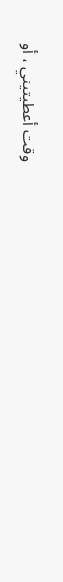وقت أعطيتيني ، أو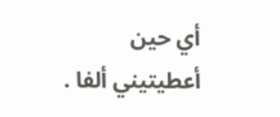أي حين أعطيتيني ألفا .